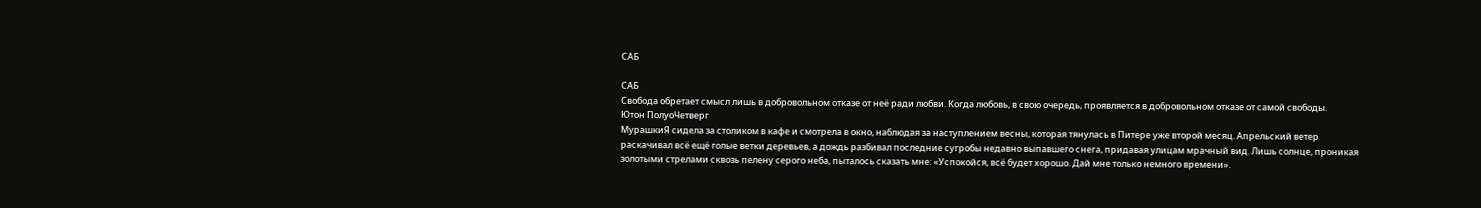САБ

САБ
Свобода обретает смысл лишь в добровольном отказе от неё ради любви. Когда любовь, в свою очередь, проявляется в добровольном отказе от самой свободы.
Ютон ПолуоЧетверг
МурашкиЯ сидела за столиком в кафе и смотрела в окно, наблюдая за наступлением весны, которая тянулась в Питере уже второй месяц. Апрельский ветер раскачивал всё ещё голые ветки деревьев, а дождь разбивал последние сугробы недавно выпавшего снега, придавая улицам мрачный вид. Лишь солнце, проникая золотыми стрелами сквозь пелену серого неба, пыталось сказать мне: «Успокойся, всё будет хорошо. Дай мне только немного времени».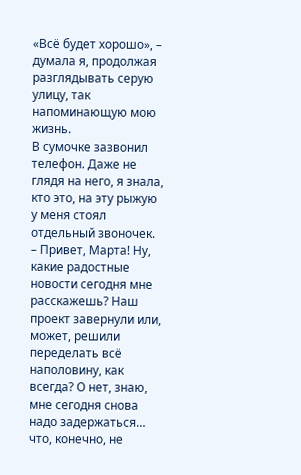«Всё будет хорошо», – думала я, продолжая разглядывать серую улицу, так напоминающую мою жизнь.
В сумочке зазвонил телефон. Даже не глядя на него, я знала, кто это, на эту рыжую у меня стоял отдельный звоночек.
– Привет, Марта! Ну, какие радостные новости сегодня мне расскажешь? Наш проект завернули или, может, решили переделать всё наполовину, как всегда? О нет, знаю, мне сегодня снова надо задержаться… что, конечно, не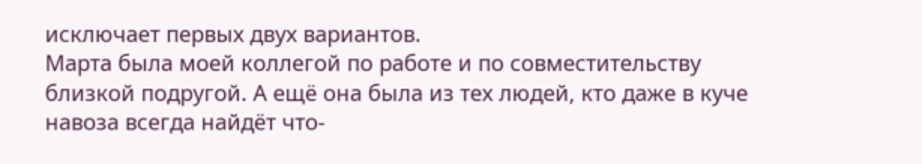исключает первых двух вариантов.
Марта была моей коллегой по работе и по совместительству близкой подругой. А ещё она была из тех людей, кто даже в куче навоза всегда найдёт что-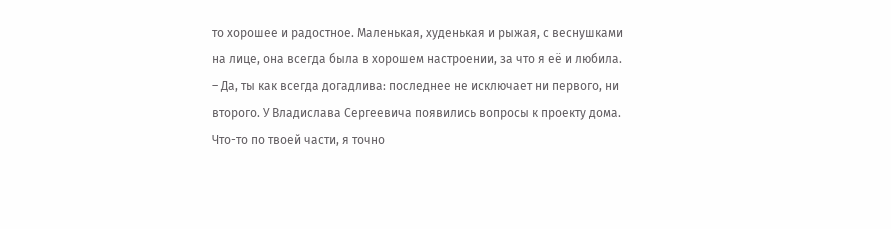то хорошее и радостное. Маленькая, худенькая и рыжая, с веснушками на лице, она всегда была в хорошем настроении, за что я её и любила.
– Да, ты как всегда догадлива: последнее не исключает ни первого, ни второго. У Владислава Сергеевича появились вопросы к проекту дома. Что-то по твоей части, я точно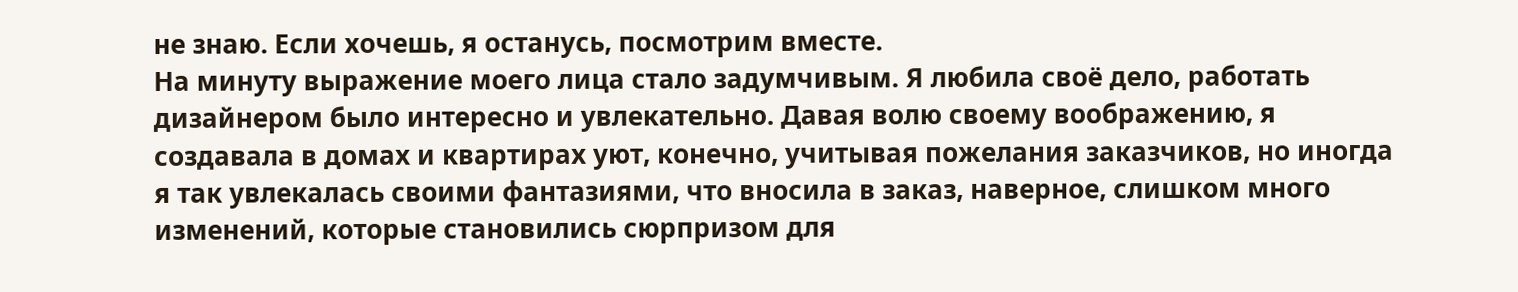не знаю. Если хочешь, я останусь, посмотрим вместе.
На минуту выражение моего лица стало задумчивым. Я любила своё дело, работать дизайнером было интересно и увлекательно. Давая волю своему воображению, я создавала в домах и квартирах уют, конечно, учитывая пожелания заказчиков, но иногда я так увлекалась своими фантазиями, что вносила в заказ, наверное, слишком много изменений, которые становились сюрпризом для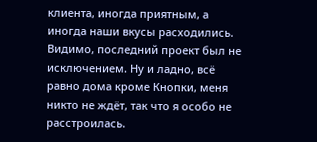клиента, иногда приятным, а иногда наши вкусы расходились. Видимо, последний проект был не исключением. Ну и ладно, всё равно дома кроме Кнопки, меня никто не ждёт, так что я особо не расстроилась.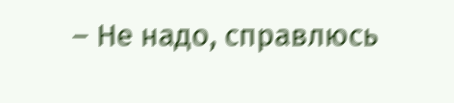– Не надо, справлюсь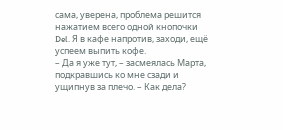сама, уверена, проблема решится нажатием всего одной кнопочки Del. Я в кафе напротив, заходи, ещё успеем выпить кофе.
– Да я уже тут, – засмеялась Марта, подкравшись ко мне сзади и ущипнув за плечо. – Как дела?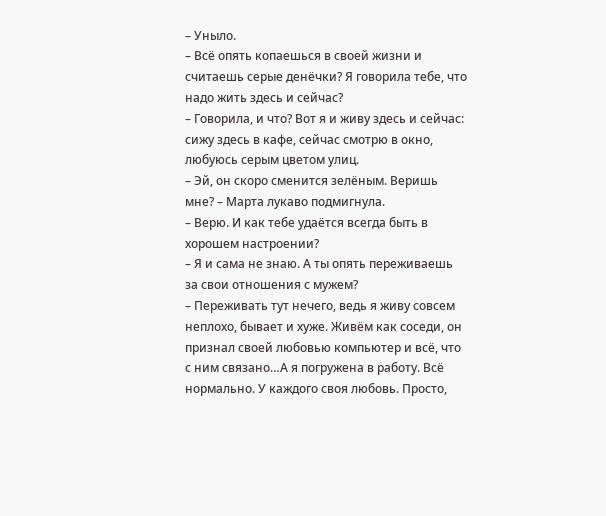– Уныло.
– Всё опять копаешься в своей жизни и считаешь серые денёчки? Я говорила тебе, что надо жить здесь и сейчас?
– Говорила, и что? Вот я и живу здесь и сейчас: сижу здесь в кафе, сейчас смотрю в окно, любуюсь серым цветом улиц.
– Эй, он скоро сменится зелёным. Веришь мне? – Марта лукаво подмигнула.
– Верю. И как тебе удаётся всегда быть в хорошем настроении?
– Я и сама не знаю. А ты опять переживаешь за свои отношения с мужем?
– Переживать тут нечего, ведь я живу совсем неплохо, бывает и хуже. Живём как соседи, он признал своей любовью компьютер и всё, что с ним связано…А я погружена в работу. Всё нормально. У каждого своя любовь. Просто,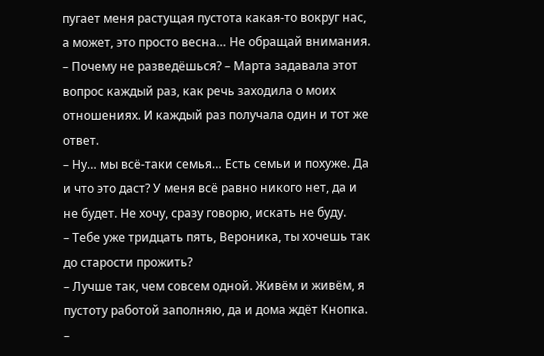пугает меня растущая пустота какая-то вокруг нас, а может, это просто весна… Не обращай внимания.
– Почему не разведёшься? – Марта задавала этот вопрос каждый раз, как речь заходила о моих отношениях. И каждый раз получала один и тот же ответ.
– Ну… мы всё-таки семья… Есть семьи и похуже. Да и что это даст? У меня всё равно никого нет, да и не будет. Не хочу, сразу говорю, искать не буду.
– Тебе уже тридцать пять, Вероника, ты хочешь так до старости прожить?
– Лучше так, чем совсем одной. Живём и живём, я пустоту работой заполняю, да и дома ждёт Кнопка.
–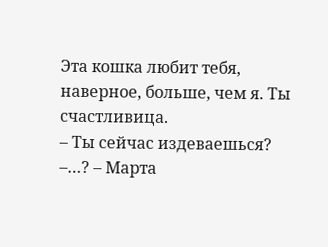Эта кошка любит тебя, наверное, больше, чем я. Ты счастливица.
– Ты сейчас издеваешься?
–…? – Марта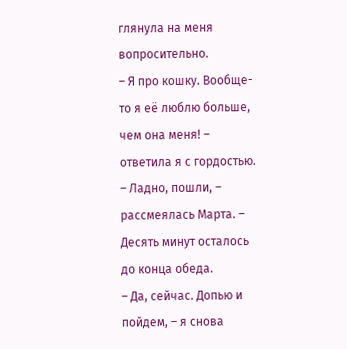глянула на меня вопросительно.
– Я про кошку. Вообще-то я её люблю больше, чем она меня! – ответила я с гордостью.
– Ладно, пошли, – рассмеялась Марта. – Десять минут осталось до конца обеда.
– Да, сейчас. Допью и пойдем, – я снова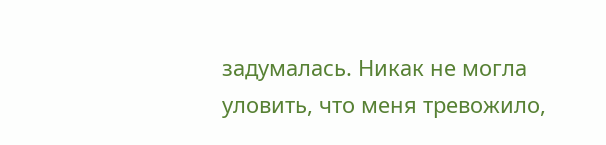задумалась. Никак не могла уловить, что меня тревожило,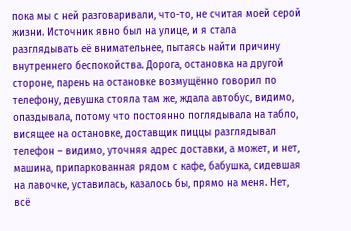пока мы с ней разговаривали, что-то, не считая моей серой жизни. Источник явно был на улице, и я стала разглядывать её внимательнее, пытаясь найти причину внутреннего беспокойства. Дорога, остановка на другой стороне, парень на остановке возмущённо говорил по телефону, девушка стояла там же, ждала автобус, видимо, опаздывала, потому что постоянно поглядывала на табло, висящее на остановке, доставщик пиццы разглядывал телефон – видимо, уточняя адрес доставки, а может, и нет, машина, припаркованная рядом с кафе, бабушка, сидевшая на лавочке, уставилась, казалось бы, прямо на меня. Нет, всё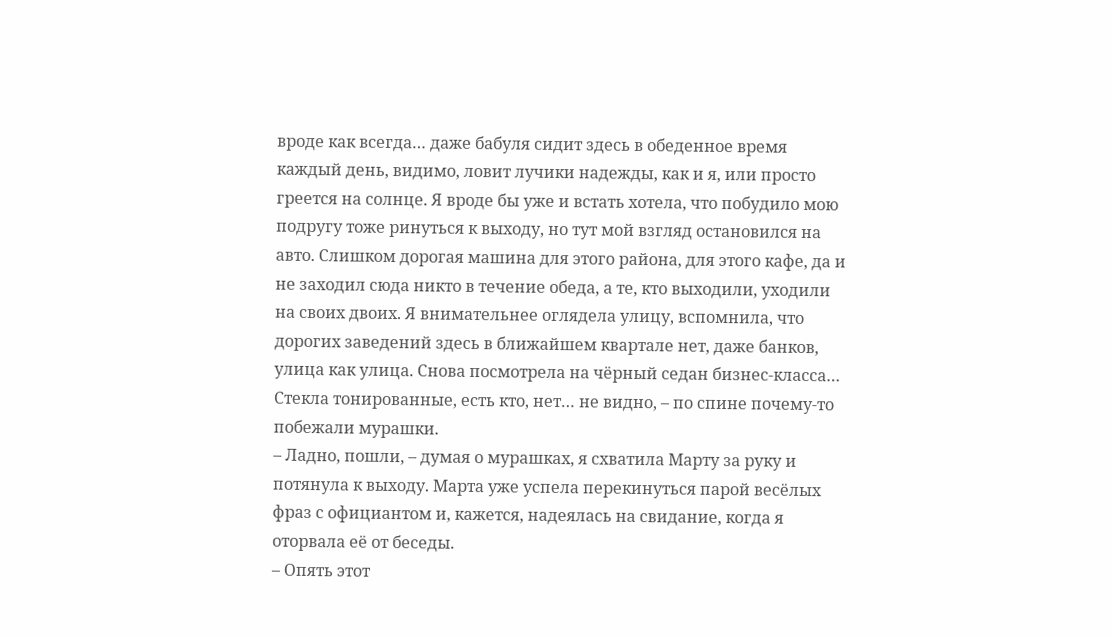вроде как всегда… даже бабуля сидит здесь в обеденное время каждый день, видимо, ловит лучики надежды, как и я, или просто греется на солнце. Я вроде бы уже и встать хотела, что побудило мою подругу тоже ринуться к выходу, но тут мой взгляд остановился на авто. Слишком дорогая машина для этого района, для этого кафе, да и не заходил сюда никто в течение обеда, а те, кто выходили, уходили на своих двоих. Я внимательнее оглядела улицу, вспомнила, что дорогих заведений здесь в ближайшем квартале нет, даже банков, улица как улица. Снова посмотрела на чёрный седан бизнес-класса… Стекла тонированные, есть кто, нет… не видно, – по спине почему-то побежали мурашки.
– Ладно, пошли, – думая о мурашках, я схватила Марту за руку и потянула к выходу. Марта уже успела перекинуться парой весёлых фраз с официантом и, кажется, надеялась на свидание, когда я оторвала её от беседы.
– Опять этот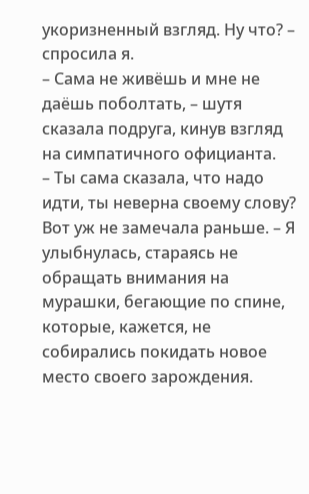укоризненный взгляд. Ну что? – спросила я.
– Сама не живёшь и мне не даёшь поболтать, – шутя сказала подруга, кинув взгляд на симпатичного официанта.
– Ты сама сказала, что надо идти, ты неверна своему слову? Вот уж не замечала раньше. – Я улыбнулась, стараясь не обращать внимания на мурашки, бегающие по спине, которые, кажется, не собирались покидать новое место своего зарождения.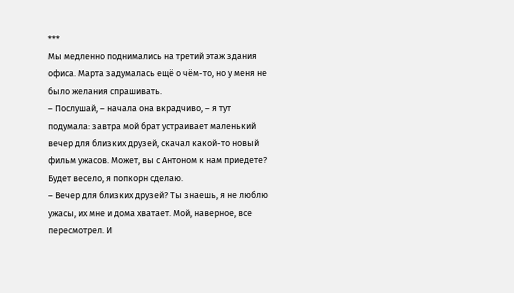***
Мы медленно поднимались на третий этаж здания офиса. Марта задумалась ещё о чём-то, но у меня не было желания спрашивать.
– Послушай, – начала она вкрадчиво, – я тут подумала: завтра мой брат устраивает маленький вечер для близких друзей, скачал какой-то новый фильм ужасов. Может, вы с Антоном к нам приедете? Будет весело, я попкорн сделаю.
– Вечер для близких друзей? Ты знаешь, я не люблю ужасы, их мне и дома хватает. Мой, наверное, все пересмотрел. И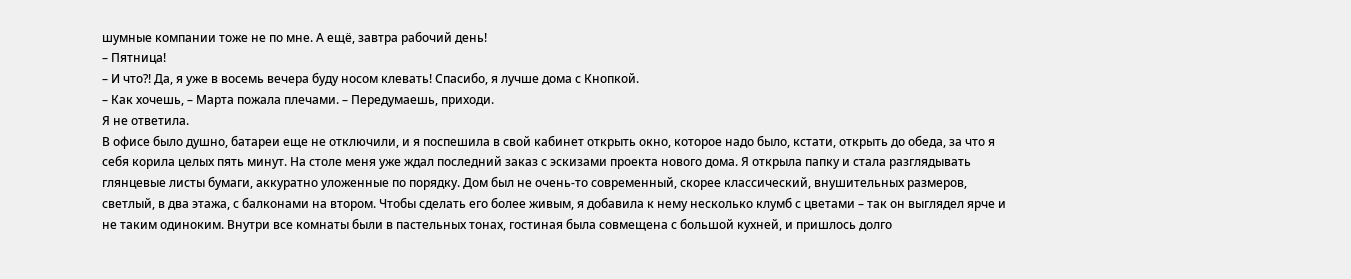шумные компании тоже не по мне. А ещё, завтра рабочий день!
– Пятница!
– И что?! Да, я уже в восемь вечера буду носом клевать! Спасибо, я лучше дома с Кнопкой.
– Как хочешь, – Марта пожала плечами. – Передумаешь, приходи.
Я не ответила.
В офисе было душно, батареи еще не отключили, и я поспешила в свой кабинет открыть окно, которое надо было, кстати, открыть до обеда, за что я себя корила целых пять минут. На столе меня уже ждал последний заказ с эскизами проекта нового дома. Я открыла папку и стала разглядывать глянцевые листы бумаги, аккуратно уложенные по порядку. Дом был не очень-то современный, скорее классический, внушительных размеров, светлый, в два этажа, с балконами на втором. Чтобы сделать его более живым, я добавила к нему несколько клумб с цветами – так он выглядел ярче и не таким одиноким. Внутри все комнаты были в пастельных тонах, гостиная была совмещена с большой кухней, и пришлось долго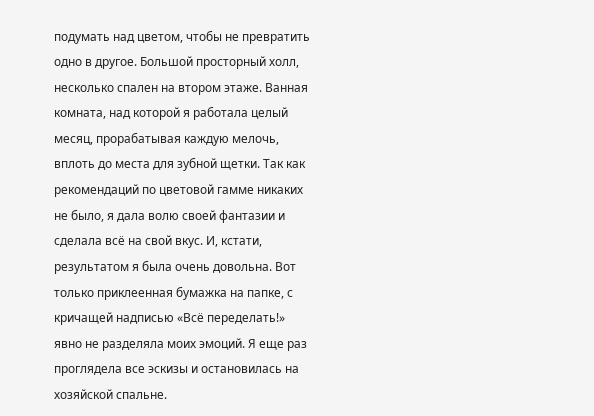подумать над цветом, чтобы не превратить одно в другое. Большой просторный холл, несколько спален на втором этаже. Ванная комната, над которой я работала целый месяц, прорабатывая каждую мелочь, вплоть до места для зубной щетки. Так как рекомендаций по цветовой гамме никаких не было, я дала волю своей фантазии и сделала всё на свой вкус. И, кстати, результатом я была очень довольна. Вот только приклеенная бумажка на папке, с кричащей надписью «Всё переделать!» явно не разделяла моих эмоций. Я еще раз проглядела все эскизы и остановилась на хозяйской спальне.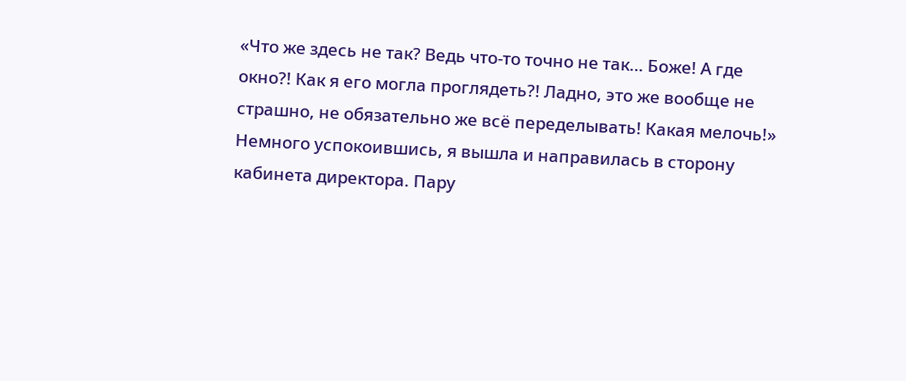«Что же здесь не так? Ведь что-то точно не так… Боже! А где окно?! Как я его могла проглядеть?! Ладно, это же вообще не страшно, не обязательно же всё переделывать! Какая мелочь!»
Немного успокоившись, я вышла и направилась в сторону кабинета директора. Пару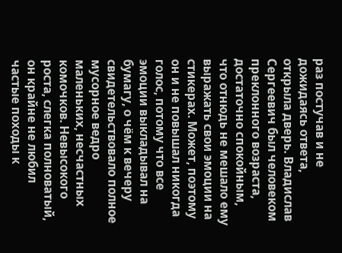раз постучав и не дожидаясь ответа, открыла дверь. Владислав Сергеевич был человеком преклонного возраста, достаточно спокойным, что отнюдь не мешало ему выражать свои эмоции на стикерах. Может, поэтому он и не повышал никогда голос, потому что все эмоции выкладывал на бумагу, о чём к вечеру свидетельствовало полное мусорное ведро маленьких, несчастных комочков. Невысокого роста, слегка полноватый, он крайне не любил частые походы к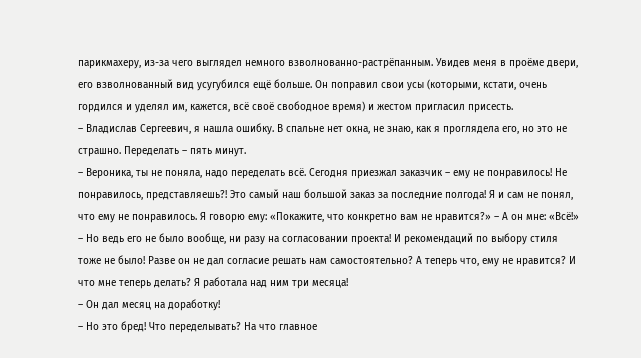парикмахеру, из-за чего выглядел немного взволнованно-растрёпанным. Увидев меня в проёме двери, его взволнованный вид усугубился ещё больше. Он поправил свои усы (которыми, кстати, очень гордился и уделял им, кажется, всё своё свободное время) и жестом пригласил присесть.
– Владислав Сергеевич, я нашла ошибку. В спальне нет окна, не знаю, как я проглядела его, но это не страшно. Переделать – пять минут.
– Вероника, ты не поняла, надо переделать всё. Сегодня приезжал заказчик – ему не понравилось! Не понравилось, представляешь?! Это самый наш большой заказ за последние полгода! Я и сам не понял, что ему не понравилось. Я говорю ему: «Покажите, что конкретно вам не нравится?» – А он мне: «Всё!»
– Но ведь его не было вообще, ни разу на согласовании проекта! И рекомендаций по выбору стиля тоже не было! Разве он не дал согласие решать нам самостоятельно? А теперь что, ему не нравится? И что мне теперь делать? Я работала над ним три месяца!
– Он дал месяц на доработку!
– Но это бред! Что переделывать? На что главное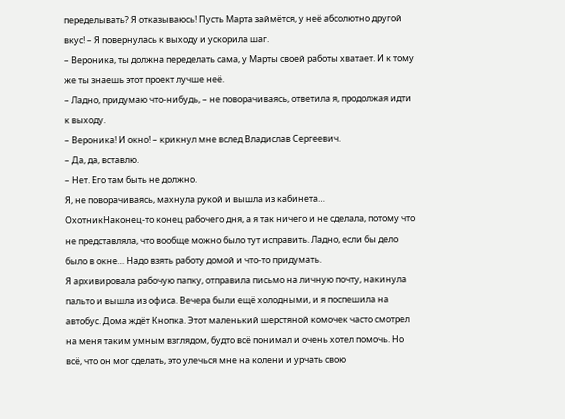переделывать? Я отказываюсь! Пусть Марта займётся, у неё абсолютно другой вкус! – Я повернулась к выходу и ускорила шаг.
– Вероника, ты должна переделать сама, у Марты своей работы хватает. И к тому же ты знаешь этот проект лучше неё.
– Ладно, придумаю что-нибудь, – не поворачиваясь, ответила я, продолжая идти к выходу.
– Вероника! И окно! – крикнул мне вслед Владислав Сергеевич.
– Да, да, вставлю.
– Нет. Его там быть не должно.
Я, не поворачиваясь, махнула рукой и вышла из кабинета…
ОхотникНаконец-то конец рабочего дня, а я так ничего и не сделала, потому что не представляла, что вообще можно было тут исправить. Ладно, если бы дело было в окне… Надо взять работу домой и что-то придумать.
Я архивировала рабочую папку, отправила письмо на личную почту, накинула пальто и вышла из офиса. Вечера были ещё холодными, и я поспешила на автобус. Дома ждёт Кнопка. Этот маленький шерстяной комочек часто смотрел на меня таким умным взглядом, будто всё понимал и очень хотел помочь. Но всё, что он мог сделать, это улечься мне на колени и урчать свою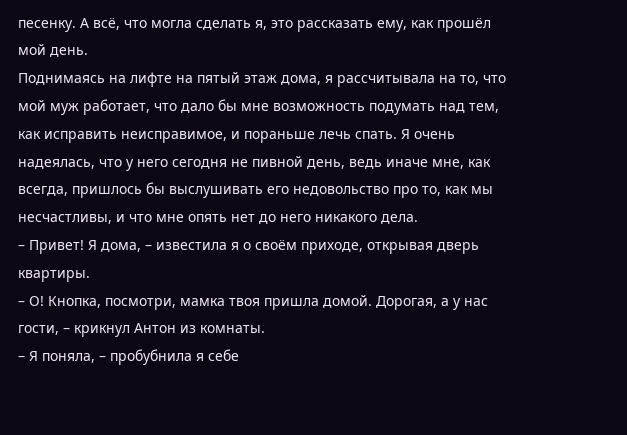песенку. А всё, что могла сделать я, это рассказать ему, как прошёл мой день.
Поднимаясь на лифте на пятый этаж дома, я рассчитывала на то, что мой муж работает, что дало бы мне возможность подумать над тем, как исправить неисправимое, и пораньше лечь спать. Я очень надеялась, что у него сегодня не пивной день, ведь иначе мне, как всегда, пришлось бы выслушивать его недовольство про то, как мы несчастливы, и что мне опять нет до него никакого дела.
– Привет! Я дома, – известила я о своём приходе, открывая дверь квартиры.
– О! Кнопка, посмотри, мамка твоя пришла домой. Дорогая, а у нас гости, – крикнул Антон из комнаты.
– Я поняла, – пробубнила я себе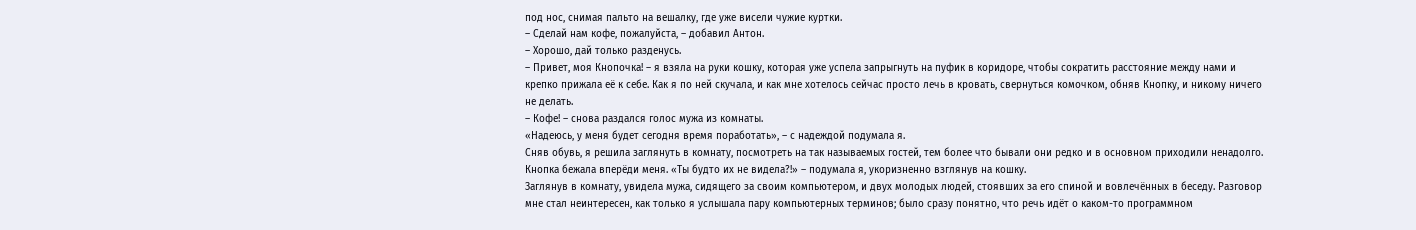под нос, снимая пальто на вешалку, где уже висели чужие куртки.
– Сделай нам кофе, пожалуйста, – добавил Антон.
– Хорошо, дай только разденусь.
– Привет, моя Кнопочка! – я взяла на руки кошку, которая уже успела запрыгнуть на пуфик в коридоре, чтобы сократить расстояние между нами и крепко прижала её к себе. Как я по ней скучала, и как мне хотелось сейчас просто лечь в кровать, свернуться комочком, обняв Кнопку, и никому ничего не делать.
– Кофе! – снова раздался голос мужа из комнаты.
«Надеюсь, у меня будет сегодня время поработать», – с надеждой подумала я.
Сняв обувь, я решила заглянуть в комнату, посмотреть на так называемых гостей, тем более что бывали они редко и в основном приходили ненадолго. Кнопка бежала вперёди меня. «Ты будто их не видела?!» – подумала я, укоризненно взглянув на кошку.
Заглянув в комнату, увидела мужа, сидящего за своим компьютером, и двух молодых людей, стоявших за его спиной и вовлечённых в беседу. Разговор мне стал неинтересен, как только я услышала пару компьютерных терминов; было сразу понятно, что речь идёт о каком-то программном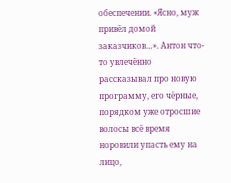обеспечении. «Ясно, муж привёл домой заказчиков…». Антон что-то увлечённо рассказывал про новую программу, его чёрные, порядком уже отросшие волосы всё время норовили упасть ему на лицо,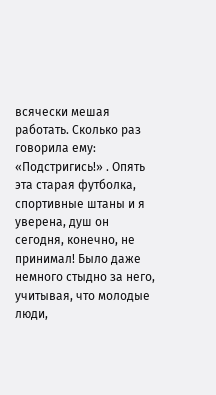всячески мешая работать. Сколько раз говорила ему: «Подстригись!» . Опять эта старая футболка, спортивные штаны и я уверена, душ он сегодня, конечно, не принимал! Было даже немного стыдно за него, учитывая, что молодые люди,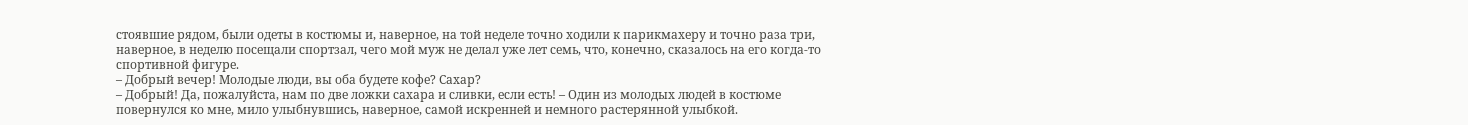стоявшие рядом, были одеты в костюмы и, наверное, на той неделе точно ходили к парикмахеру и точно раза три, наверное, в неделю посещали спортзал, чего мой муж не делал уже лет семь, что, конечно, сказалось на его когда-то спортивной фигуре.
– Добрый вечер! Молодые люди, вы оба будете кофе? Сахар?
– Добрый! Да, пожалуйста, нам по две ложки сахара и сливки, если есть! – Один из молодых людей в костюме повернулся ко мне, мило улыбнувшись, наверное, самой искренней и немного растерянной улыбкой.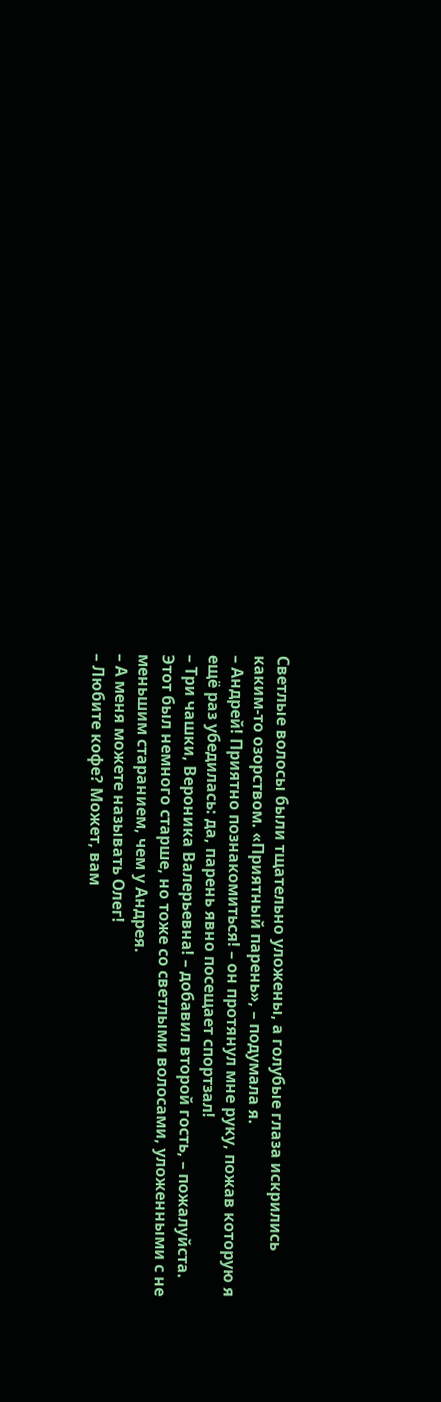Светлые волосы были тщательно уложены, а голубые глаза искрились каким-то озорством. «Приятный парень», – подумала я.
– Андрей! Приятно познакомиться! – он протянул мне руку, пожав которую я ещё раз убедилась: да, парень явно посещает спортзал!
– Три чашки, Вероника Валерьевна! – добавил второй гость, – пожалуйста.
Этот был немного старше, но тоже со светлыми волосами, уложенными с не меньшим старанием, чем у Андрея.
– А меня можете называть Олег!
– Любите кофе? Может, вам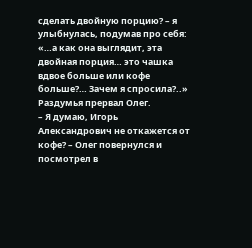сделать двойную порцию? – я улыбнулась, подумав про себя: «…а как она выглядит, эта двойная порция… это чашка вдвое больше или кофе больше?… Зачем я спросила?..» Раздумья прервал Олег.
– Я думаю, Игорь Александрович не откажется от кофе? – Олег повернулся и посмотрел в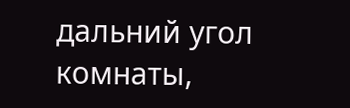дальний угол комнаты,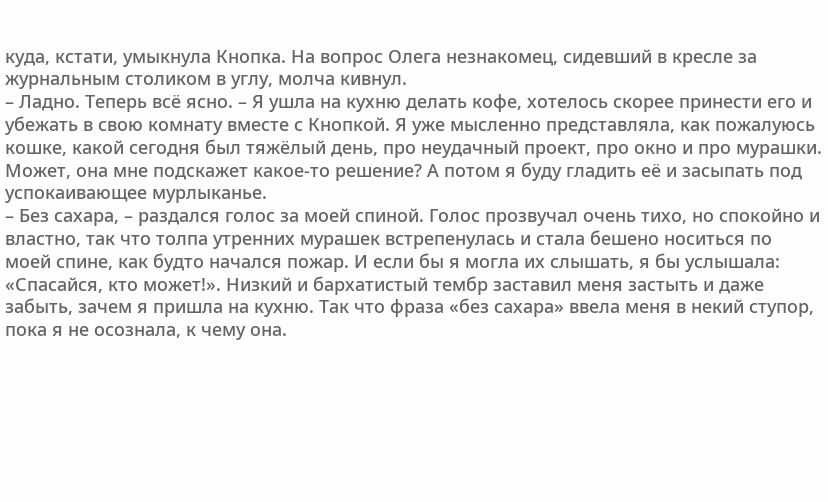куда, кстати, умыкнула Кнопка. На вопрос Олега незнакомец, сидевший в кресле за журнальным столиком в углу, молча кивнул.
– Ладно. Теперь всё ясно. – Я ушла на кухню делать кофе, хотелось скорее принести его и убежать в свою комнату вместе с Кнопкой. Я уже мысленно представляла, как пожалуюсь кошке, какой сегодня был тяжёлый день, про неудачный проект, про окно и про мурашки. Может, она мне подскажет какое-то решение? А потом я буду гладить её и засыпать под успокаивающее мурлыканье.
– Без сахара, – раздался голос за моей спиной. Голос прозвучал очень тихо, но спокойно и властно, так что толпа утренних мурашек встрепенулась и стала бешено носиться по моей спине, как будто начался пожар. И если бы я могла их слышать, я бы услышала: «Спасайся, кто может!». Низкий и бархатистый тембр заставил меня застыть и даже забыть, зачем я пришла на кухню. Так что фраза «без сахара» ввела меня в некий ступор, пока я не осознала, к чему она.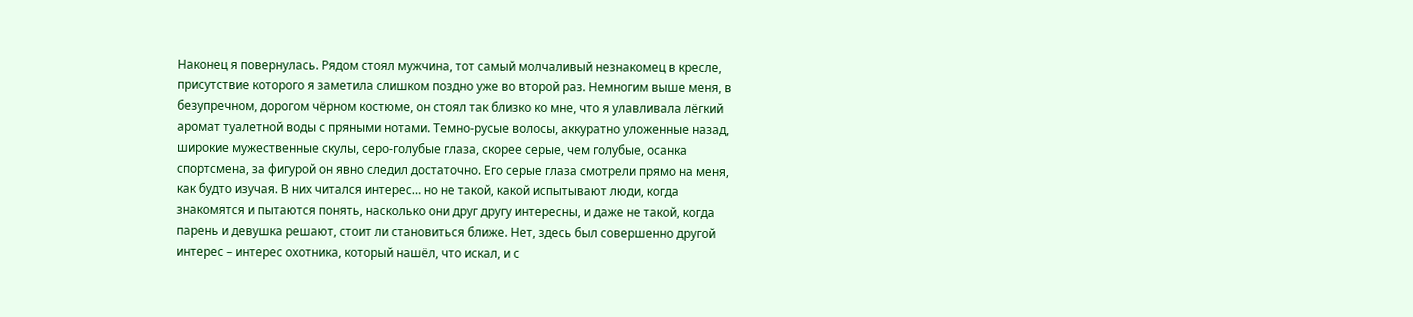Наконец я повернулась. Рядом стоял мужчина, тот самый молчаливый незнакомец в кресле, присутствие которого я заметила слишком поздно уже во второй раз. Немногим выше меня, в безупречном, дорогом чёрном костюме, он стоял так близко ко мне, что я улавливала лёгкий аромат туалетной воды с пряными нотами. Темно-русые волосы, аккуратно уложенные назад, широкие мужественные скулы, серо-голубые глаза, скорее серые, чем голубые, осанка спортсмена, за фигурой он явно следил достаточно. Его серые глаза смотрели прямо на меня, как будто изучая. В них читался интерес… но не такой, какой испытывают люди, когда знакомятся и пытаются понять, насколько они друг другу интересны, и даже не такой, когда парень и девушка решают, стоит ли становиться ближе. Нет, здесь был совершенно другой интерес – интерес охотника, который нашёл, что искал, и с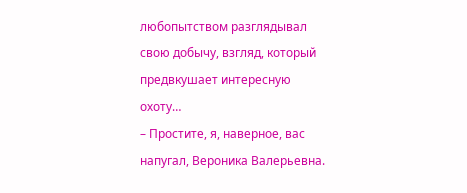любопытством разглядывал свою добычу, взгляд, который предвкушает интересную охоту…
– Простите, я, наверное, вас напугал, Вероника Валерьевна.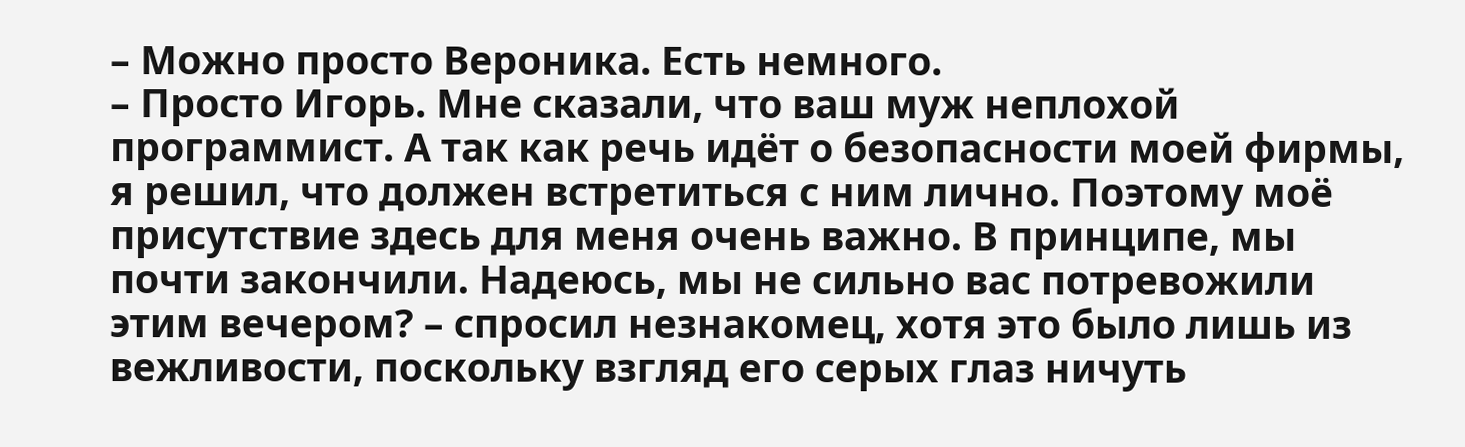– Можно просто Вероника. Есть немного.
– Просто Игорь. Мне сказали, что ваш муж неплохой программист. А так как речь идёт о безопасности моей фирмы, я решил, что должен встретиться с ним лично. Поэтому моё присутствие здесь для меня очень важно. В принципе, мы почти закончили. Надеюсь, мы не сильно вас потревожили этим вечером? – спросил незнакомец, хотя это было лишь из вежливости, поскольку взгляд его серых глаз ничуть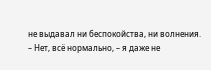не выдавал ни беспокойства, ни волнения.
– Нет, всё нормально, – я даже не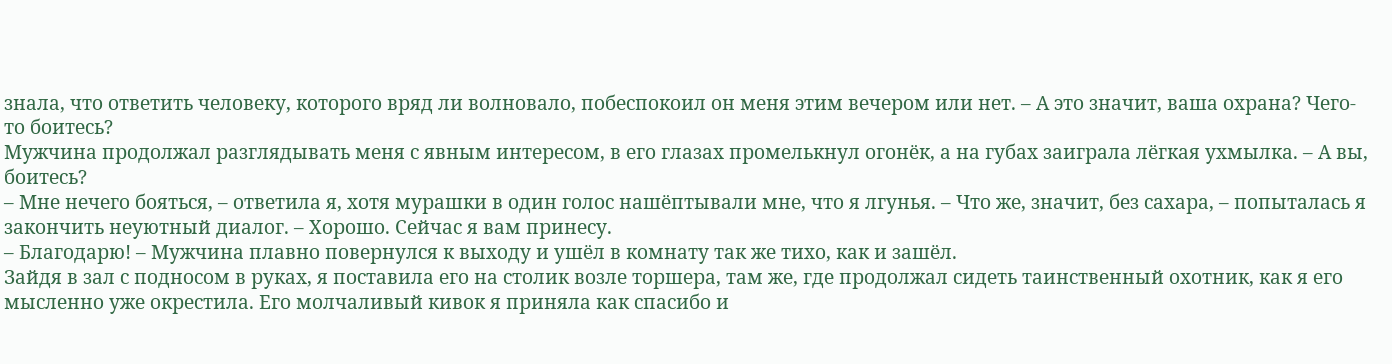знала, что ответить человеку, которого вряд ли волновало, побеспокоил он меня этим вечером или нет. – А это значит, ваша охрана? Чего-то боитесь?
Мужчина продолжал разглядывать меня с явным интересом, в его глазах промелькнул огонёк, а на губах заиграла лёгкая ухмылка. – А вы, боитесь?
– Мне нечего бояться, – ответила я, хотя мурашки в один голос нашёптывали мне, что я лгунья. – Что же, значит, без сахара, – попыталась я закончить неуютный диалог. – Хорошо. Сейчас я вам принесу.
– Благодарю! – Мужчина плавно повернулся к выходу и ушёл в комнату так же тихо, как и зашёл.
Зайдя в зал с подносом в руках, я поставила его на столик возле торшера, там же, где продолжал сидеть таинственный охотник, как я его мысленно уже окрестила. Его молчаливый кивок я приняла как спасибо и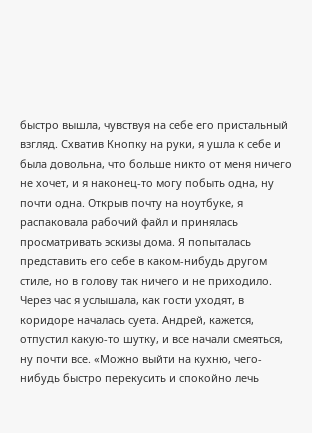быстро вышла, чувствуя на себе его пристальный взгляд. Схватив Кнопку на руки, я ушла к себе и была довольна, что больше никто от меня ничего не хочет, и я наконец-то могу побыть одна, ну почти одна. Открыв почту на ноутбуке, я распаковала рабочий файл и принялась просматривать эскизы дома. Я попыталась представить его себе в каком-нибудь другом стиле, но в голову так ничего и не приходило.
Через час я услышала, как гости уходят, в коридоре началась суета. Андрей, кажется, отпустил какую-то шутку, и все начали смеяться, ну почти все. «Можно выйти на кухню, чего-нибудь быстро перекусить и спокойно лечь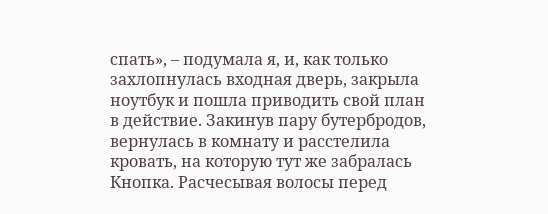спать», – подумала я, и, как только захлопнулась входная дверь, закрыла ноутбук и пошла приводить свой план в действие. Закинув пару бутербродов, вернулась в комнату и расстелила кровать, на которую тут же забралась Кнопка. Расчесывая волосы перед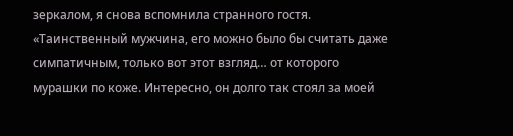зеркалом, я снова вспомнила странного гостя. «Таинственный мужчина, его можно было бы считать даже симпатичным, только вот этот взгляд… от которого мурашки по коже. Интересно, он долго так стоял за моей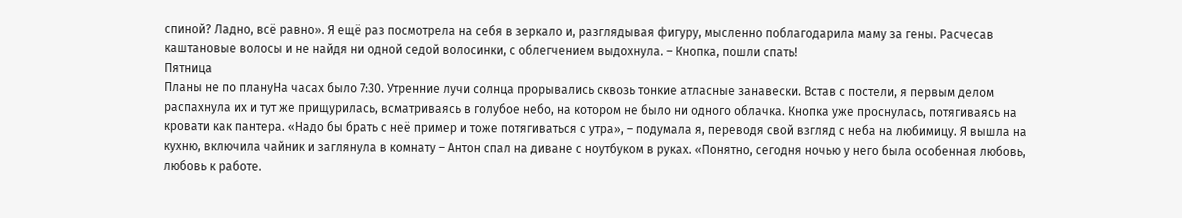спиной? Ладно, всё равно». Я ещё раз посмотрела на себя в зеркало и, разглядывая фигуру, мысленно поблагодарила маму за гены. Расчесав каштановые волосы и не найдя ни одной седой волосинки, с облегчением выдохнула. – Кнопка, пошли спать!
Пятница
Планы не по плануНа часах было 7:30. Утренние лучи солнца прорывались сквозь тонкие атласные занавески. Встав с постели, я первым делом распахнула их и тут же прищурилась, всматриваясь в голубое небо, на котором не было ни одного облачка. Кнопка уже проснулась, потягиваясь на кровати как пантера. «Надо бы брать с неё пример и тоже потягиваться с утра», – подумала я, переводя свой взгляд с неба на любимицу. Я вышла на кухню, включила чайник и заглянула в комнату – Антон спал на диване с ноутбуком в руках. «Понятно, сегодня ночью у него была особенная любовь, любовь к работе.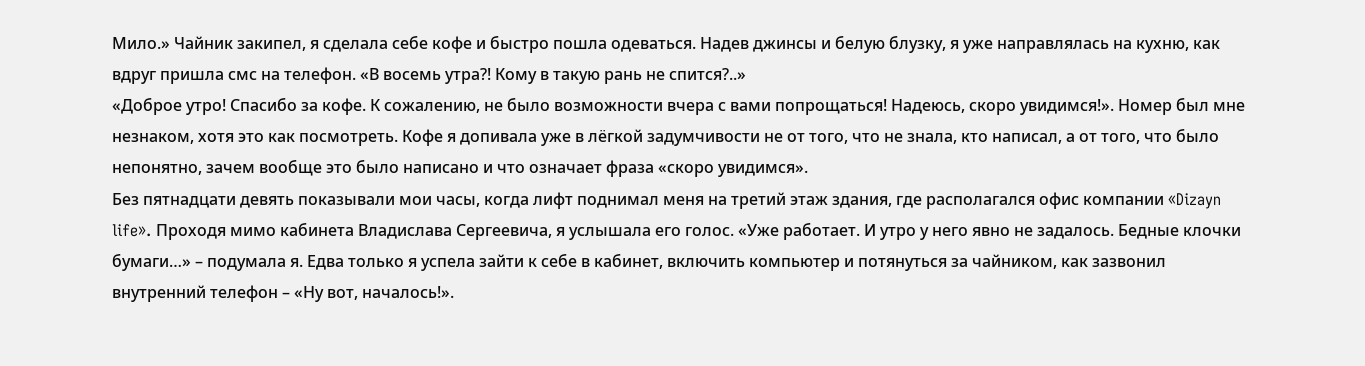Мило.» Чайник закипел, я сделала себе кофе и быстро пошла одеваться. Надев джинсы и белую блузку, я уже направлялась на кухню, как вдруг пришла смс на телефон. «В восемь утра?! Кому в такую рань не спится?..»
«Доброе утро! Спасибо за кофе. К сожалению, не было возможности вчера с вами попрощаться! Надеюсь, скоро увидимся!». Номер был мне незнаком, хотя это как посмотреть. Кофе я допивала уже в лёгкой задумчивости не от того, что не знала, кто написал, а от того, что было непонятно, зачем вообще это было написано и что означает фраза «скоро увидимся».
Без пятнадцати девять показывали мои часы, когда лифт поднимал меня на третий этаж здания, где располагался офис компании «Dizayn life». Проходя мимо кабинета Владислава Сергеевича, я услышала его голос. «Уже работает. И утро у него явно не задалось. Бедные клочки бумаги…» – подумала я. Едва только я успела зайти к себе в кабинет, включить компьютер и потянуться за чайником, как зазвонил внутренний телефон – «Ну вот, началось!».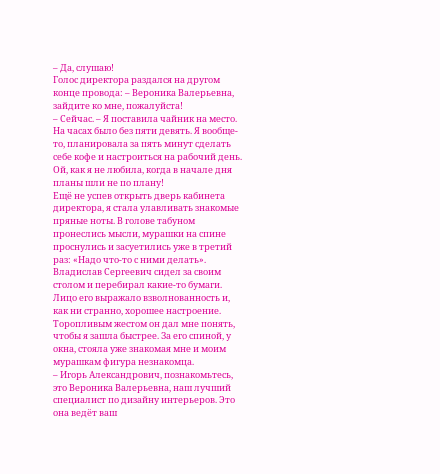– Да, слушаю!
Голос директора раздался на другом конце провода: – Вероника Валерьевна, зайдите ко мне, пожалуйста!
– Сейчас. – Я поставила чайник на место.
На часах было без пяти девять. Я вообще-то, планировала за пять минут сделать себе кофе и настроиться на рабочий день. Ой, как я не любила, когда в начале дня планы шли не по плану!
Ещё не успев открыть дверь кабинета директора, я стала улавливать знакомые пряные ноты. В голове табуном пронеслись мысли, мурашки на спине проснулись и засуетились уже в третий раз: «Надо что-то с ними делать». Владислав Сергеевич сидел за своим столом и перебирал какие-то бумаги. Лицо его выражало взволнованность и, как ни странно, хорошее настроение. Торопливым жестом он дал мне понять, чтобы я зашла быстрее. За его спиной, у окна, стояла уже знакомая мне и моим мурашкам фигура незнакомца.
– Игорь Александрович, познакомьтесь, это Вероника Валерьевна, наш лучший специалист по дизайну интерьеров. Это она ведёт ваш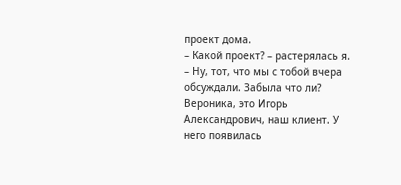проект дома.
– Какой проект? – растерялась я.
– Ну, тот, что мы с тобой вчера обсуждали. Забыла что ли? Вероника, это Игорь Александрович, наш клиент. У него появилась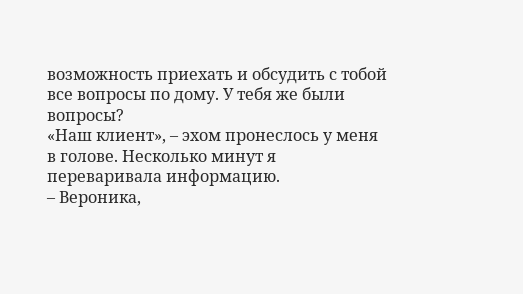возможность приехать и обсудить с тобой все вопросы по дому. У тебя же были вопросы?
«Наш клиент», – эхом пронеслось у меня в голове. Несколько минут я переваривала информацию.
– Вероника,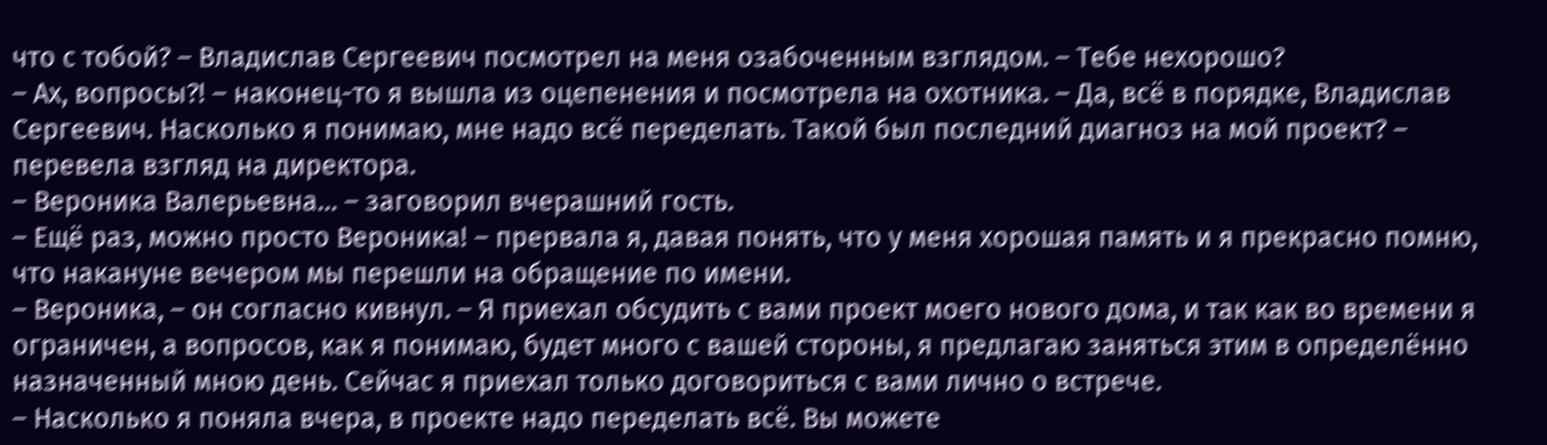что с тобой? – Владислав Сергеевич посмотрел на меня озабоченным взглядом. – Тебе нехорошо?
– Ах, вопросы?! – наконец-то я вышла из оцепенения и посмотрела на охотника. – Да, всё в порядке, Владислав Сергеевич. Насколько я понимаю, мне надо всё переделать. Такой был последний диагноз на мой проект? – перевела взгляд на директора.
– Вероника Валерьевна… – заговорил вчерашний гость.
– Ещё раз, можно просто Вероника! – прервала я, давая понять, что у меня хорошая память и я прекрасно помню, что накануне вечером мы перешли на обращение по имени.
– Вероника, – он согласно кивнул. – Я приехал обсудить с вами проект моего нового дома, и так как во времени я ограничен, а вопросов, как я понимаю, будет много с вашей стороны, я предлагаю заняться этим в определённо назначенный мною день. Сейчас я приехал только договориться с вами лично о встрече.
– Насколько я поняла вчера, в проекте надо переделать всё. Вы можете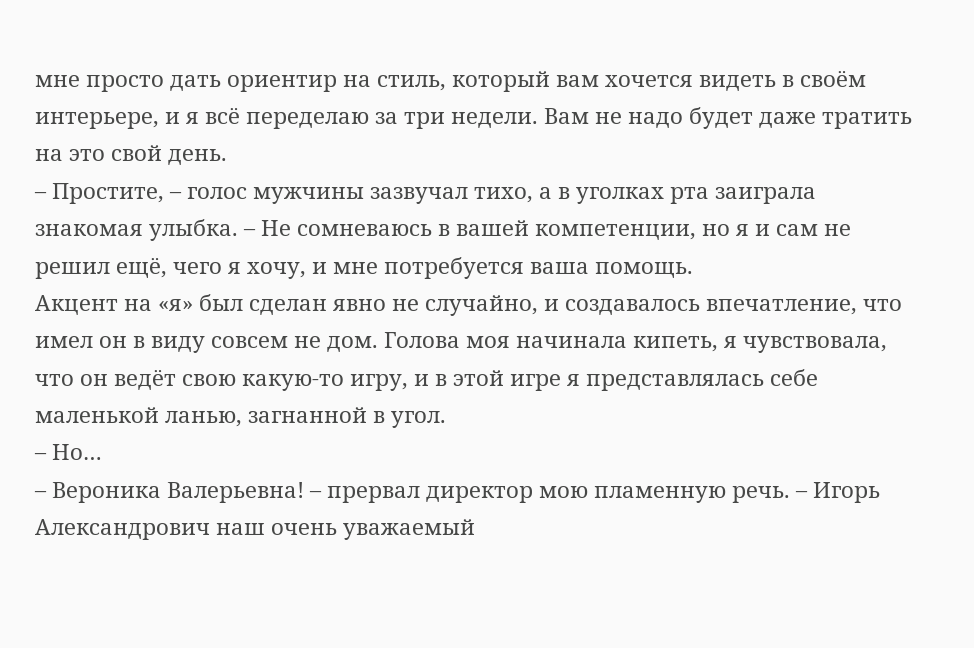мне просто дать ориентир на стиль, который вам хочется видеть в своём интерьере, и я всё переделаю за три недели. Вам не надо будет даже тратить на это свой день.
– Простите, – голос мужчины зазвучал тихо, а в уголках рта заиграла знакомая улыбка. – Не сомневаюсь в вашей компетенции, но я и сам не решил ещё, чего я хочу, и мне потребуется ваша помощь.
Акцент на «я» был сделан явно не случайно, и создавалось впечатление, что имел он в виду совсем не дом. Голова моя начинала кипеть, я чувствовала, что он ведёт свою какую-то игру, и в этой игре я представлялась себе маленькой ланью, загнанной в угол.
– Но…
– Вероника Валерьевна! – прервал директор мою пламенную речь. – Игорь Александрович наш очень уважаемый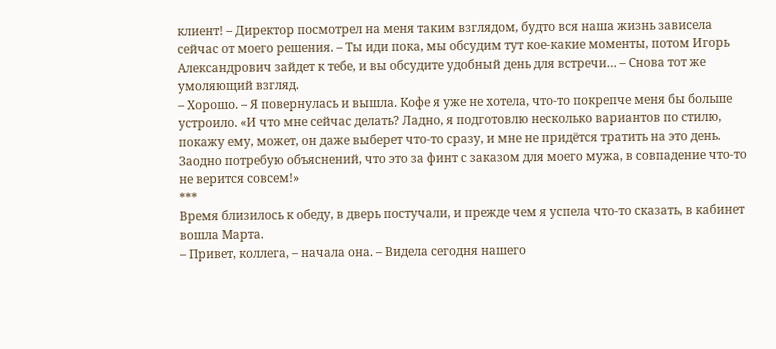клиент! – Директор посмотрел на меня таким взглядом, будто вся наша жизнь зависела сейчас от моего решения. – Ты иди пока, мы обсудим тут кое-какие моменты, потом Игорь Александрович зайдет к тебе, и вы обсудите удобный день для встречи… – Снова тот же умоляющий взгляд.
– Хорошо. – Я повернулась и вышла. Кофе я уже не хотела, что-то покрепче меня бы больше устроило. «И что мне сейчас делать? Ладно, я подготовлю несколько вариантов по стилю, покажу ему, может, он даже выберет что-то сразу, и мне не придётся тратить на это день. Заодно потребую объяснений, что это за финт с заказом для моего мужа, в совпадение что-то не верится совсем!»
***
Время близилось к обеду, в дверь постучали, и прежде чем я успела что-то сказать, в кабинет вошла Марта.
– Привет, коллега, – начала она. – Видела сегодня нашего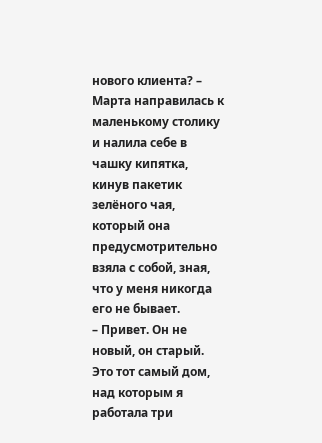нового клиента? – Марта направилась к маленькому столику и налила себе в чашку кипятка, кинув пакетик зелёного чая, который она предусмотрительно взяла с собой, зная, что у меня никогда его не бывает.
– Привет. Он не новый, он старый. Это тот самый дом, над которым я работала три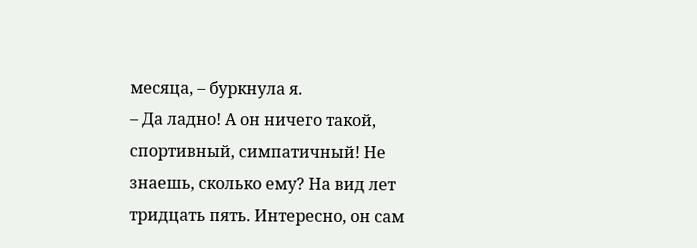месяца, – буркнула я.
– Да ладно! А он ничего такой, спортивный, симпатичный! Не знаешь, сколько ему? На вид лет тридцать пять. Интересно, он сам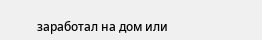заработал на дом или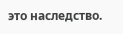это наследство.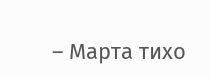– Марта тихо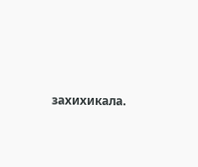захихикала.